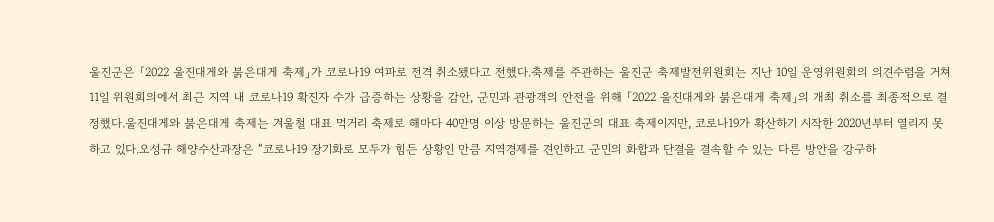울진군은 「2022 울진대게와 붉은대게 축제」가 코로나19 여파로 전격 취소됐다고 전했다.축제를 주관하는 울진군 축제발전위원회는 지난 10일 운영위원회의 의견수렴을 거쳐 11일 위원회의에서 최근 지역 내 코로나19 확진자 수가 급증하는 상황을 감안, 군민과 관광객의 안전을 위해 「2022 울진대게와 붉은대게 축제」의 개최 취소를 최종적으로 결정했다.울진대게와 붉은대게 축제는 겨울철 대표 먹거리 축제로 해마다 40만명 이상 방문하는 울진군의 대표 축제이지만, 코로나19가 확산하기 시작한 2020년부터 열리지 못하고 있다.오성규 해양수산과장은 “코로나19 장기화로 모두가 힘든 상황인 만큼 지역경제를 견인하고 군민의 화합과 단결을 결속할 수 있는 다른 방안을 강구하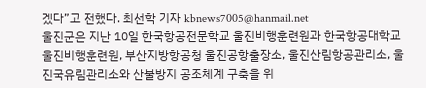겠다”고 전했다. 최선학 기자 kbnews7005@hanmail.net
울진군은 지난 10일 한국항공전문학교 울진비행훈련원과 한국항공대학교 울진비행훈련원, 부산지방항공청 울진공항출장소, 울진산림항공관리소, 울진국유림관리소와 산불방지 공조체계 구축을 위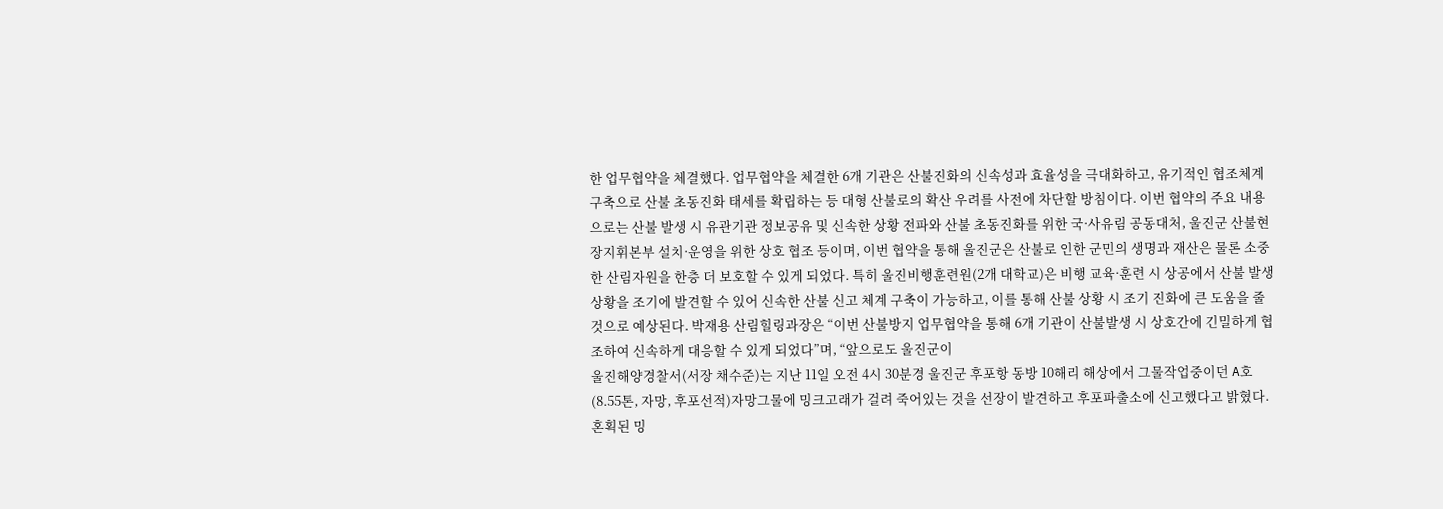한 업무협약을 체결했다. 업무협약을 체결한 6개 기관은 산불진화의 신속성과 효율성을 극대화하고, 유기적인 협조체계 구축으로 산불 초동진화 태세를 확립하는 등 대형 산불로의 확산 우려를 사전에 차단할 방침이다. 이번 협약의 주요 내용으로는 산불 발생 시 유관기관 정보공유 및 신속한 상황 전파와 산불 초동진화를 위한 국·사유림 공동대처, 울진군 산불현장지휘본부 설치·운영을 위한 상호 협조 등이며, 이번 협약을 통해 울진군은 산불로 인한 군민의 생명과 재산은 물론 소중한 산림자원을 한층 더 보호할 수 있게 되었다. 특히 울진비행훈련원(2개 대학교)은 비행 교육·훈련 시 상공에서 산불 발생 상황을 조기에 발견할 수 있어 신속한 산불 신고 체계 구축이 가능하고, 이를 통해 산불 상황 시 조기 진화에 큰 도움을 줄 것으로 예상된다. 박재용 산림힐링과장은 “이번 산불방지 업무협약을 통해 6개 기관이 산불발생 시 상호간에 긴밀하게 협조하여 신속하게 대응할 수 있게 되었다”며, “앞으로도 울진군이
울진해양경찰서(서장 채수준)는 지난 11일 오전 4시 30분경 울진군 후포항 동방 10해리 해상에서 그물작업중이던 A호(8.55톤, 자망, 후포선적)자망그물에 밍크고래가 걸려 죽어있는 것을 선장이 발견하고 후포파출소에 신고했다고 밝혔다. 혼획된 밍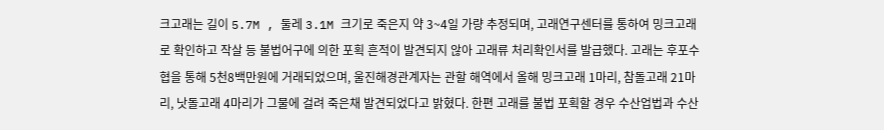크고래는 길이 5.7M , 둘레 3.1M 크기로 죽은지 약 3~4일 가량 추정되며, 고래연구센터를 통하여 밍크고래로 확인하고 작살 등 불법어구에 의한 포획 흔적이 발견되지 않아 고래류 처리확인서를 발급했다. 고래는 후포수협을 통해 5천8백만원에 거래되었으며, 울진해경관계자는 관할 해역에서 올해 밍크고래 1마리, 참돌고래 21마리, 낫돌고래 4마리가 그물에 걸려 죽은채 발견되었다고 밝혔다. 한편 고래를 불법 포획할 경우 수산업법과 수산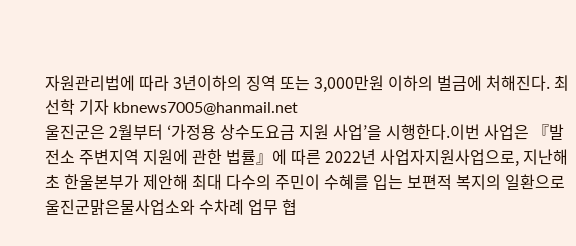자원관리법에 따라 3년이하의 징역 또는 3,000만원 이하의 벌금에 처해진다. 최선학 기자 kbnews7005@hanmail.net
울진군은 2월부터 ‘가정용 상수도요금 지원 사업’을 시행한다.이번 사업은 『발전소 주변지역 지원에 관한 법률』에 따른 2022년 사업자지원사업으로, 지난해 초 한울본부가 제안해 최대 다수의 주민이 수혜를 입는 보편적 복지의 일환으로 울진군맑은물사업소와 수차례 업무 협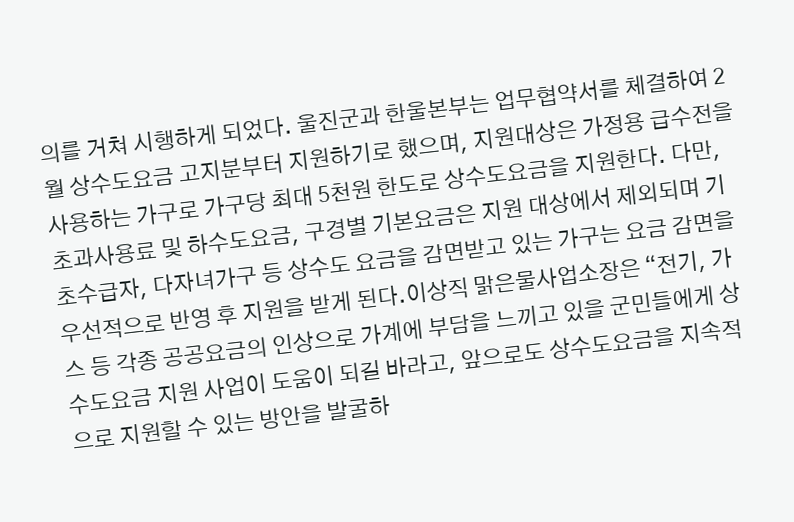의를 거쳐 시행하게 되었다. 울진군과 한울본부는 업무협약서를 체결하여 2월 상수도요금 고지분부터 지원하기로 했으며, 지원대상은 가정용 급수전을 사용하는 가구로 가구당 최대 5천원 한도로 상수도요금을 지원한다. 다만, 초과사용료 및 하수도요금, 구경별 기본요금은 지원 대상에서 제외되며 기초수급자, 다자녀가구 등 상수도 요금을 감면받고 있는 가구는 요금 감면을 우선적으로 반영 후 지원을 받게 된다.이상직 맑은물사업소장은 “전기, 가스 등 각종 공공요금의 인상으로 가계에 부담을 느끼고 있을 군민들에게 상수도요금 지원 사업이 도움이 되길 바라고, 앞으로도 상수도요금을 지속적으로 지원할 수 있는 방안을 발굴하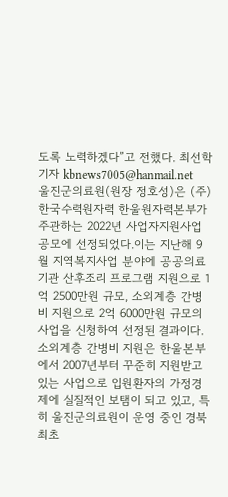도록 노력하겠다”고 전했다. 최선학 기자 kbnews7005@hanmail.net
울진군의료원(원장 정호성)은 (주)한국수력원자력 한울원자력본부가 주관하는 2022년 사업자지원사업 공모에 선정되었다.이는 지난해 9월 지역복지사업 분야에 공공의료기관 산후조리 프로그램 지원으로 1억 2500만원 규모, 소외계층 간병비 지원으로 2억 6000만원 규모의 사업을 신청하여 선정된 결과이다.소외계층 간병비 지원은 한울본부에서 2007년부터 꾸준히 지원받고 있는 사업으로 입원환자의 가정경제에 실질적인 보탬이 되고 있고, 특히 울진군의료원이 운영 중인 경북 최초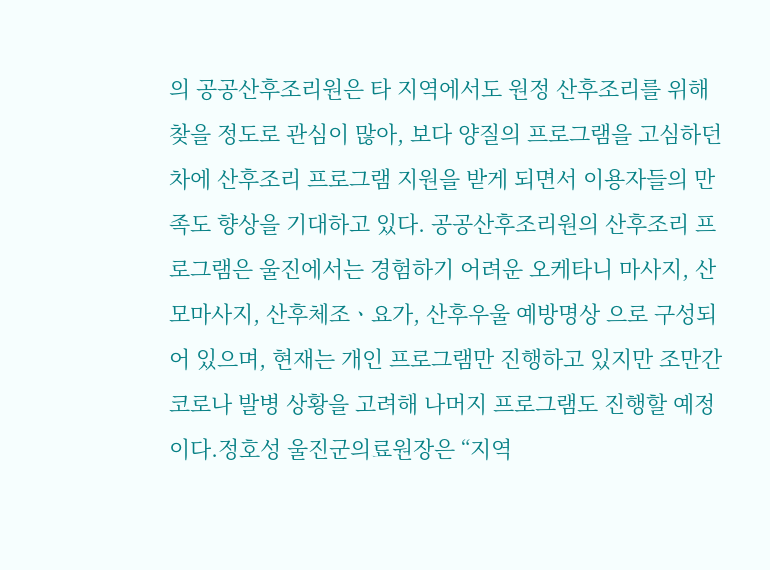의 공공산후조리원은 타 지역에서도 원정 산후조리를 위해 찾을 정도로 관심이 많아, 보다 양질의 프로그램을 고심하던 차에 산후조리 프로그램 지원을 받게 되면서 이용자들의 만족도 향상을 기대하고 있다. 공공산후조리원의 산후조리 프로그램은 울진에서는 경험하기 어려운 오케타니 마사지, 산모마사지, 산후체조ㆍ요가, 산후우울 예방명상 으로 구성되어 있으며, 현재는 개인 프로그램만 진행하고 있지만 조만간 코로나 발병 상황을 고려해 나머지 프로그램도 진행할 예정이다.정호성 울진군의료원장은 “지역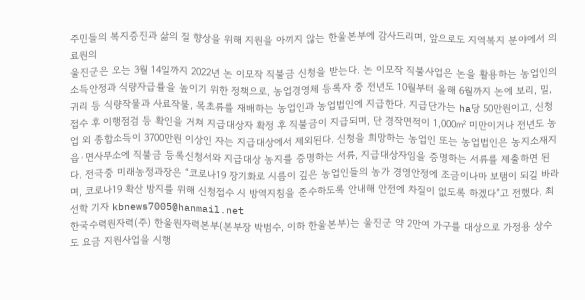주민들의 복지증진과 삶의 질 향상을 위해 지원을 아끼지 않는 한울본부에 감사드리며, 앞으로도 지역복지 분야에서 의료원의
울진군은 오는 3월 14일까지 2022년 논 이모작 직불금 신청을 받는다. 논 이모작 직불사업은 논을 활용하는 농업인의 소득안정과 식량자급률을 높이기 위한 정책으로, 농업경영체 등록자 중 전년도 10월부터 올해 6월까지 논에 보리, 밀, 귀리 등 식량작물과 사료작물, 목초류를 재배하는 농업인과 농업법인에 지급한다. 지급단가는 ha당 50만원이고, 신청접수 후 이행점검 등 확인을 거쳐 지급대상자 확정 후 직불금이 지급되며, 단 경작면적이 1,000㎡ 미만이거나 전년도 농업 외 종합소득이 3700만원 이상인 자는 지급대상에서 제외된다. 신청을 희망하는 농업인 또는 농업법인은 농지소재지 읍·면사무소에 직불금 등록신청서와 지급대상 농지를 증명하는 서류, 지급대상자임을 증명하는 서류를 제출하면 된다. 전극중 미래농정과장은 “코로나19 장기화로 시름이 깊은 농업인들의 농가 경영안정에 조금이나마 보탬이 되길 바라며, 코로나19 확산 방지를 위해 신청접수 시 방역지침을 준수하도록 안내해 안전에 차질이 없도록 하겠다”고 전했다. 최선학 기자 kbnews7005@hanmail.net
한국수력원자력(주) 한울원자력본부(본부장 박범수, 이하 한울본부)는 울진군 약 2만여 가구를 대상으로 가정용 상수도 요금 지원사업을 시행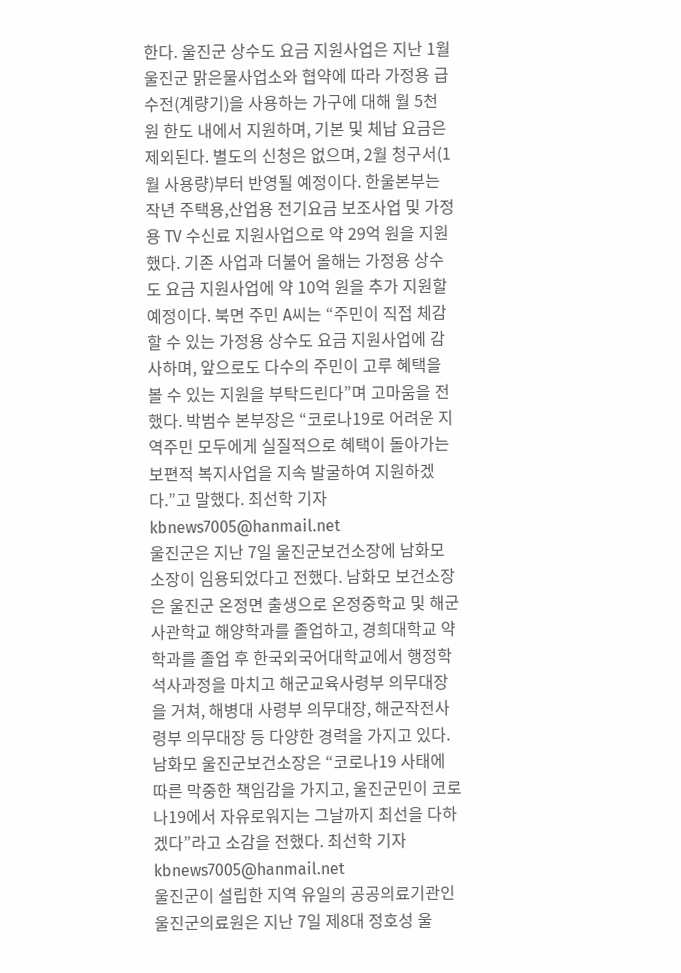한다. 울진군 상수도 요금 지원사업은 지난 1월 울진군 맑은물사업소와 협약에 따라 가정용 급수전(계량기)을 사용하는 가구에 대해 월 5천 원 한도 내에서 지원하며, 기본 및 체납 요금은 제외된다. 별도의 신청은 없으며, 2월 청구서(1월 사용량)부터 반영될 예정이다. 한울본부는 작년 주택용,산업용 전기요금 보조사업 및 가정용 TV 수신료 지원사업으로 약 29억 원을 지원했다. 기존 사업과 더불어 올해는 가정용 상수도 요금 지원사업에 약 10억 원을 추가 지원할 예정이다. 북면 주민 A씨는 “주민이 직접 체감할 수 있는 가정용 상수도 요금 지원사업에 감사하며, 앞으로도 다수의 주민이 고루 혜택을 볼 수 있는 지원을 부탁드린다”며 고마움을 전했다. 박범수 본부장은 “코로나19로 어려운 지역주민 모두에게 실질적으로 혜택이 돌아가는 보편적 복지사업을 지속 발굴하여 지원하겠다.”고 말했다. 최선학 기자 kbnews7005@hanmail.net
울진군은 지난 7일 울진군보건소장에 남화모 소장이 임용되었다고 전했다. 남화모 보건소장은 울진군 온정면 출생으로 온정중학교 및 해군사관학교 해양학과를 졸업하고, 경희대학교 약학과를 졸업 후 한국외국어대학교에서 행정학 석사과정을 마치고 해군교육사령부 의무대장을 거쳐, 해병대 사령부 의무대장, 해군작전사령부 의무대장 등 다양한 경력을 가지고 있다. 남화모 울진군보건소장은 “코로나19 사태에 따른 막중한 책임감을 가지고, 울진군민이 코로나19에서 자유로워지는 그날까지 최선을 다하겠다”라고 소감을 전했다. 최선학 기자 kbnews7005@hanmail.net
울진군이 설립한 지역 유일의 공공의료기관인 울진군의료원은 지난 7일 제8대 정호성 울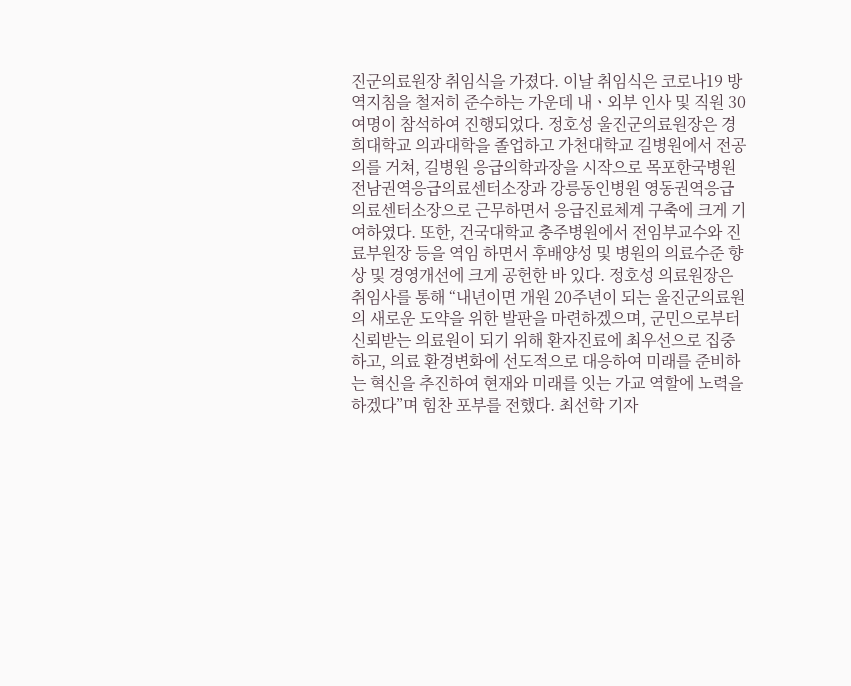진군의료원장 취임식을 가졌다. 이날 취임식은 코로나19 방역지침을 철저히 준수하는 가운데 내ㆍ외부 인사 및 직원 30여명이 참석하여 진행되었다. 정호성 울진군의료원장은 경희대학교 의과대학을 졸업하고 가천대학교 길병원에서 전공의를 거쳐, 길병원 응급의학과장을 시작으로 목포한국병원 전남권역응급의료센터소장과 강릉동인병원 영동권역응급의료센터소장으로 근무하면서 응급진료체계 구축에 크게 기여하였다. 또한, 건국대학교 충주병원에서 전임부교수와 진료부원장 등을 역임 하면서 후배양성 및 병원의 의료수준 향상 및 경영개선에 크게 공헌한 바 있다. 정호성 의료원장은 취임사를 통해 “내년이면 개원 20주년이 되는 울진군의료원의 새로운 도약을 위한 발판을 마련하겠으며, 군민으로부터 신뢰받는 의료원이 되기 위해 환자진료에 최우선으로 집중하고, 의료 환경변화에 선도적으로 대응하여 미래를 준비하는 혁신을 추진하여 현재와 미래를 잇는 가교 역할에 노력을 하겠다”며 힘찬 포부를 전했다. 최선학 기자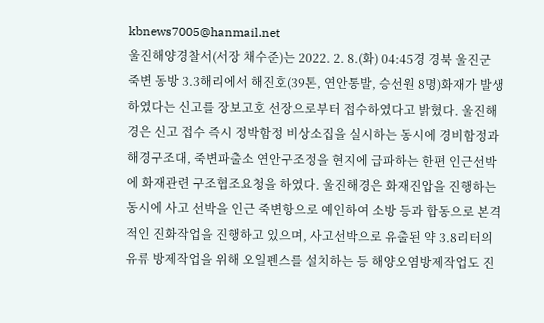kbnews7005@hanmail.net
울진해양경찰서(서장 채수준)는 2022. 2. 8.(화) 04:45경 경북 울진군 죽변 동방 3.3해리에서 해진호(39톤, 연안통발, 승선원 8명)화재가 발생하였다는 신고를 장보고호 선장으로부터 접수하였다고 밝혔다. 울진해경은 신고 접수 즉시 정박함정 비상소집을 실시하는 동시에 경비함정과 해경구조대, 죽변파출소 연안구조정을 현지에 급파하는 한편 인근선박에 화재관련 구조협조요청을 하였다. 울진해경은 화재진압을 진행하는 동시에 사고 선박을 인근 죽변항으로 예인하여 소방 등과 합동으로 본격적인 진화작업을 진행하고 있으며, 사고선박으로 유출된 약 3.8리터의 유류 방제작업을 위해 오일펜스를 설치하는 등 해양오염방제작업도 진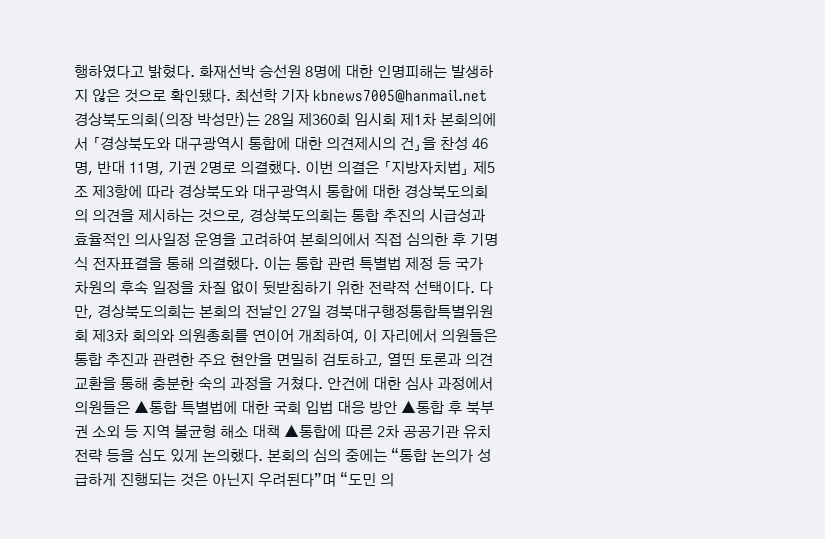행하였다고 밝혔다. 화재선박 승선원 8명에 대한 인명피해는 발생하지 않은 것으로 확인됐다. 최선학 기자 kbnews7005@hanmail.net
경상북도의회(의장 박성만)는 28일 제360회 임시회 제1차 본회의에서 「경상북도와 대구광역시 통합에 대한 의견제시의 건」을 찬성 46명, 반대 11명, 기권 2명로 의결했다. 이번 의결은 「지방자치법」 제5조 제3항에 따라 경상북도와 대구광역시 통합에 대한 경상북도의회의 의견을 제시하는 것으로, 경상북도의회는 통합 추진의 시급성과 효율적인 의사일정 운영을 고려하여 본회의에서 직접 심의한 후 기명식 전자표결을 통해 의결했다. 이는 통합 관련 특별법 제정 등 국가 차원의 후속 일정을 차질 없이 뒷받침하기 위한 전략적 선택이다. 다만, 경상북도의회는 본회의 전날인 27일 경북대구행정통합특별위원회 제3차 회의와 의원총회를 연이어 개최하여, 이 자리에서 의원들은 통합 추진과 관련한 주요 현안을 면밀히 검토하고, 열띤 토론과 의견 교환을 통해 충분한 숙의 과정을 거쳤다. 안건에 대한 심사 과정에서 의원들은 ▲통합 특별법에 대한 국회 입법 대응 방안 ▲통합 후 북부권 소외 등 지역 불균형 해소 대책 ▲통합에 따른 2차 공공기관 유치 전략 등을 심도 있게 논의했다. 본회의 심의 중에는 “통합 논의가 성급하게 진행되는 것은 아닌지 우려된다”며 “도민 의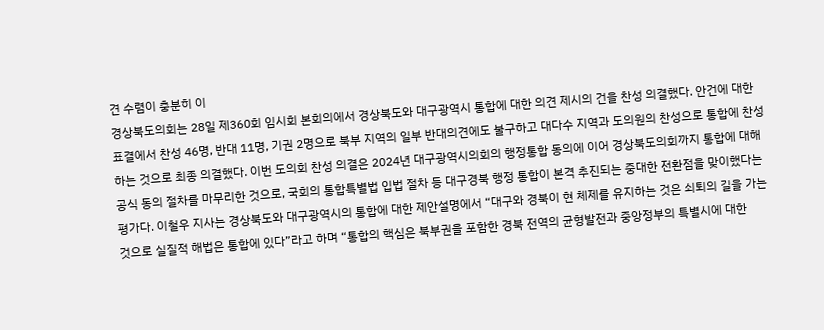견 수렴이 충분히 이
경상북도의회는 28일 제360회 임시회 본회의에서 경상북도와 대구광역시 통합에 대한 의견 제시의 건을 찬성 의결했다. 안건에 대한 표결에서 찬성 46명, 반대 11명, 기권 2명으로 북부 지역의 일부 반대의견에도 불구하고 대다수 지역과 도의원의 찬성으로 통합에 찬성하는 것으로 최종 의결했다. 이번 도의회 찬성 의결은 2024년 대구광역시의회의 행정통합 동의에 이어 경상북도의회까지 통합에 대해 공식 동의 절차를 마무리한 것으로, 국회의 통합특별법 입법 절차 등 대구경북 행정 통합이 본격 추진되는 중대한 전환점을 맞이했다는 평가다. 이철우 지사는 경상북도와 대구광역시의 통합에 대한 제안설명에서 “대구와 경북이 현 체제를 유지하는 것은 쇠퇴의 길을 가는 것으로 실질적 해법은 통합에 있다”라고 하며 “통합의 핵심은 북부권을 포함한 경북 전역의 균형발전과 중앙정부의 특별시에 대한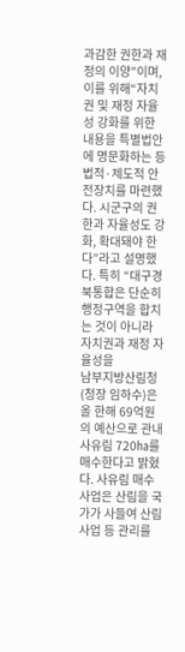과감한 권한과 재정의 이양”이며, 이를 위해“자치권 및 재정 자율성 강화를 위한 내용을 특별법안에 명문화하는 등 법적·제도적 안전장치를 마련했다. 시군구의 권한과 자율성도 강화, 확대돼야 한다”라고 설명했다. 특히 “대구경북통합은 단순히 행정구역을 합치는 것이 아니라 자치권과 재정 자율성을
남부지방산림청(청장 임하수)은 올 한해 69억원의 예산으로 관내 사유림 720㏊를 매수한다고 밝혔다. 사유림 매수 사업은 산림을 국가가 사들여 산림사업 등 관리를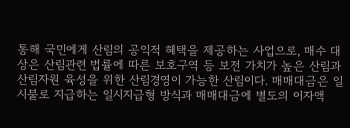통해 국민에게 산림의 공익적 혜택을 제공하는 사업으로, 매수 대상은 산림관련 법률에 따른 보호구역 등 보전 가치가 높은 산림과 산림자원 육성을 위한 산림경영이 가능한 산림이다. 매매대금은 일시불로 지급하는 일시지급형 방식과 매매대금에 별도의 이자액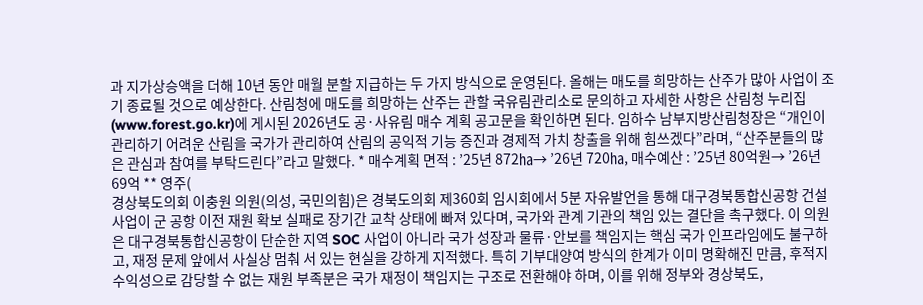과 지가상승액을 더해 10년 동안 매월 분할 지급하는 두 가지 방식으로 운영된다. 올해는 매도를 희망하는 산주가 많아 사업이 조기 종료될 것으로 예상한다. 산림청에 매도를 희망하는 산주는 관할 국유림관리소로 문의하고 자세한 사항은 산림청 누리집(www.forest.go.kr)에 게시된 2026년도 공·사유림 매수 계획 공고문을 확인하면 된다. 임하수 남부지방산림청장은 “개인이 관리하기 어려운 산림을 국가가 관리하여 산림의 공익적 기능 증진과 경제적 가치 창출을 위해 힘쓰겠다”라며, “산주분들의 많은 관심과 참여를 부탁드린다”라고 말했다. * 매수계획 면적 : ’25년 872㏊→ ’26년 720㏊, 매수예산 : ’25년 80억원→ ’26년 69억 ** 영주(
경상북도의회 이충원 의원(의성, 국민의힘)은 경북도의회 제360회 임시회에서 5분 자유발언을 통해 대구경북통합신공항 건설사업이 군 공항 이전 재원 확보 실패로 장기간 교착 상태에 빠져 있다며, 국가와 관계 기관의 책임 있는 결단을 촉구했다. 이 의원은 대구경북통합신공항이 단순한 지역 SOC 사업이 아니라 국가 성장과 물류·안보를 책임지는 핵심 국가 인프라임에도 불구하고, 재정 문제 앞에서 사실상 멈춰 서 있는 현실을 강하게 지적했다. 특히 기부대양여 방식의 한계가 이미 명확해진 만큼, 후적지 수익성으로 감당할 수 없는 재원 부족분은 국가 재정이 책임지는 구조로 전환해야 하며, 이를 위해 정부와 경상북도,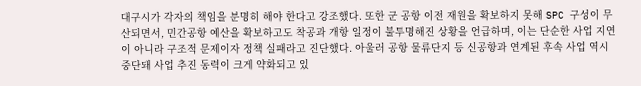대구시가 각자의 책임을 분명히 해야 한다고 강조했다. 또한 군 공항 이전 재원을 확보하지 못해 SPC 구성이 무산되면서, 민간공항 예산을 확보하고도 착공과 개항 일정이 불투명해진 상황을 언급하며, 이는 단순한 사업 지연이 아니라 구조적 문제이자 정책 실패라고 진단했다. 아울러 공항 물류단지 등 신공항과 연계된 후속 사업 역시 중단돼 사업 추진 동력이 크게 약화되고 있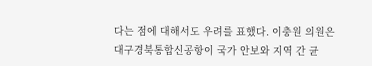다는 점에 대해서도 우려를 표했다. 이충원 의원은 대구경북통합신공항이 국가 안보와 지역 간 균